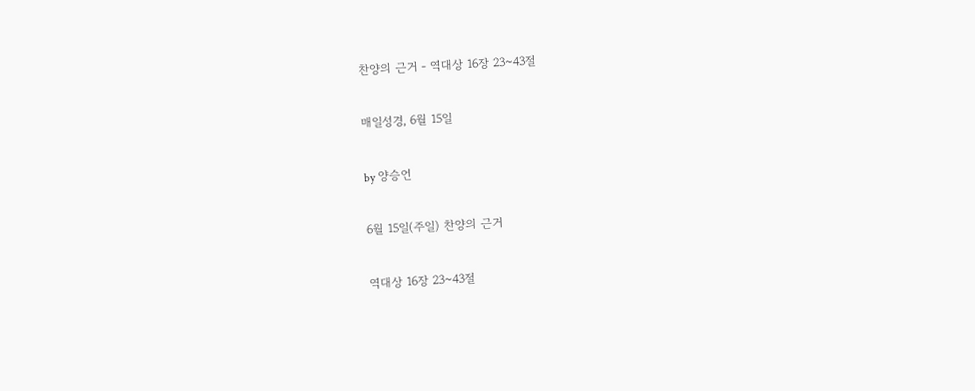찬양의 근거 - 역대상 16장 23~43절

매일성경, 6월 15일

by 양승언

6월 15일(주일) 찬양의 근거

역대상 16장 23~43절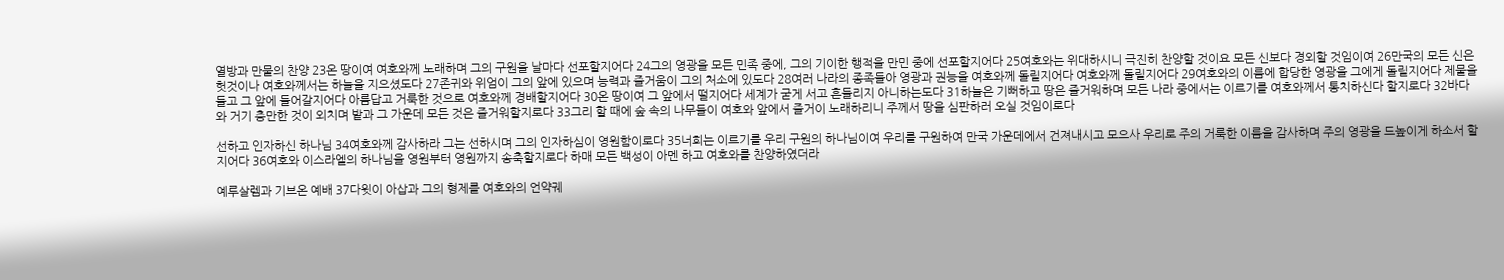열방과 만물의 찬양 23온 땅이여 여호와께 노래하며 그의 구원을 날마다 선포할지어다 24그의 영광을 모든 민족 중에, 그의 기이한 행적을 만민 중에 선포할지어다 25여호와는 위대하시니 극진히 찬양할 것이요 모든 신보다 경외할 것임이여 26만국의 모든 신은 헛것이나 여호와께서는 하늘을 지으셨도다 27존귀와 위엄이 그의 앞에 있으며 능력과 즐거움이 그의 처소에 있도다 28여러 나라의 종족들아 영광과 권능을 여호와께 돌릴지어다 여호와께 돌릴지어다 29여호와의 이름에 합당한 영광을 그에게 돌릴지어다 제물을 들고 그 앞에 들어갈지어다 아름답고 거룩한 것으로 여호와께 경배할지어다 30온 땅이여 그 앞에서 떨지어다 세계가 굳게 서고 흔들리지 아니하는도다 31하늘은 기뻐하고 땅은 즐거워하며 모든 나라 중에서는 이르기를 여호와께서 통치하신다 할지로다 32바다와 거기 충만한 것이 외치며 밭과 그 가운데 모든 것은 즐거워할지로다 33그리 할 때에 숲 속의 나무들이 여호와 앞에서 즐거이 노래하리니 주께서 땅을 심판하러 오실 것임이로다

선하고 인자하신 하나님 34여호와께 감사하라 그는 선하시며 그의 인자하심이 영원함이로다 35너희는 이르기를 우리 구원의 하나님이여 우리를 구원하여 만국 가운데에서 건져내시고 모으사 우리로 주의 거룩한 이름을 감사하며 주의 영광을 드높이게 하소서 할지어다 36여호와 이스라엘의 하나님을 영원부터 영원까지 송축할지로다 하매 모든 백성이 아멘 하고 여호와를 찬양하였더라

예루살렘과 기브온 예배 37다윗이 아삽과 그의 형제를 여호와의 언약궤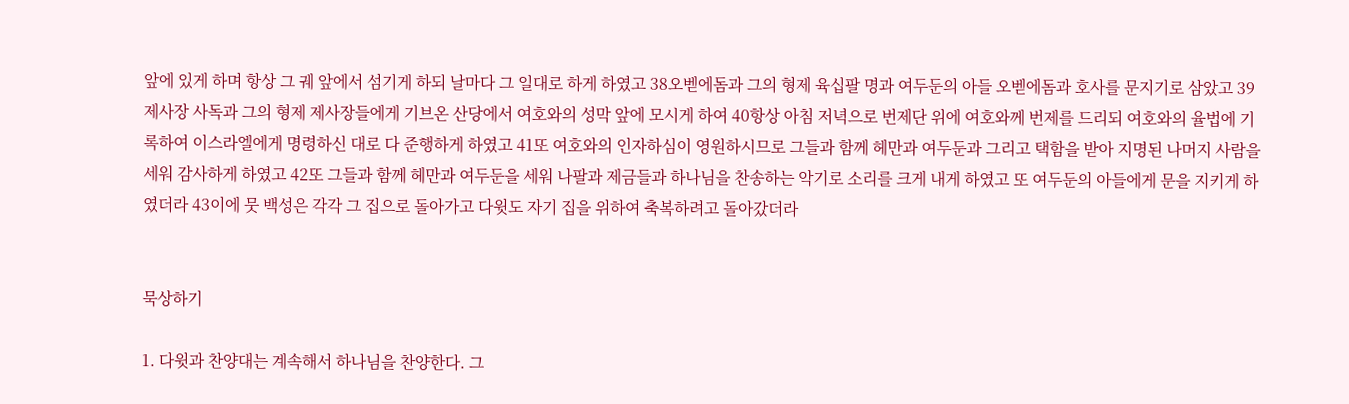앞에 있게 하며 항상 그 궤 앞에서 섬기게 하되 날마다 그 일대로 하게 하였고 38오벧에돔과 그의 형제 육십팔 명과 여두둔의 아들 오벧에돔과 호사를 문지기로 삼았고 39제사장 사독과 그의 형제 제사장들에게 기브온 산당에서 여호와의 성막 앞에 모시게 하여 40항상 아침 저녁으로 번제단 위에 여호와께 번제를 드리되 여호와의 율법에 기록하여 이스라엘에게 명령하신 대로 다 준행하게 하였고 41또 여호와의 인자하심이 영원하시므로 그들과 함께 헤만과 여두둔과 그리고 택함을 받아 지명된 나머지 사람을 세워 감사하게 하였고 42또 그들과 함께 헤만과 여두둔을 세워 나팔과 제금들과 하나님을 찬송하는 악기로 소리를 크게 내게 하였고 또 여두둔의 아들에게 문을 지키게 하였더라 43이에 뭇 백성은 각각 그 집으로 돌아가고 다윗도 자기 집을 위하여 축복하려고 돌아갔더라


묵상하기

1. 다윗과 찬양대는 계속해서 하나님을 찬양한다. 그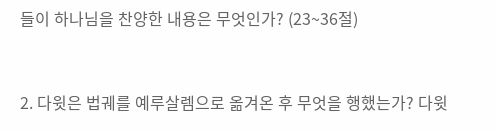들이 하나님을 찬양한 내용은 무엇인가? (23~36절)


2. 다윗은 법궤를 예루살렘으로 옮겨온 후 무엇을 행했는가? 다윗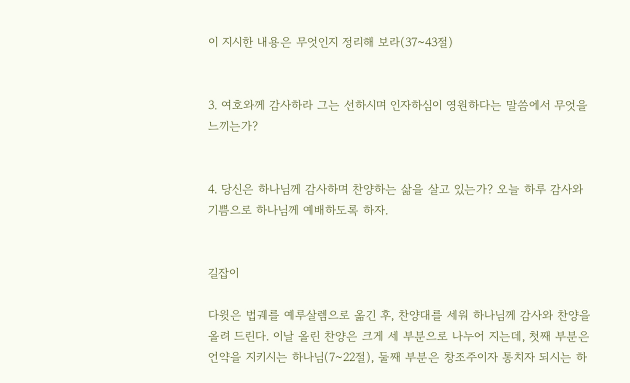이 지시한 내용은 무엇인지 정리해 보라(37~43절)


3. 여호와께 감사하라 그는 선하시며 인자하심이 영원하다는 말씀에서 무엇을 느끼는가?


4. 당신은 하나님께 감사하며 찬양하는 삶을 살고 있는가? 오늘 하루 감사와 기쁨으로 하나님께 예배하도록 하자.


길잡이

다윗은 법궤를 예루살렘으로 옮긴 후, 찬양대를 세워 하나님께 감사와 찬양을 올려 드린다. 이날 올린 찬양은 크게 세 부분으로 나누어 지는데, 첫째 부분은 언약을 지키시는 하나님(7~22절), 둘째 부분은 창조주이자 통치자 되시는 하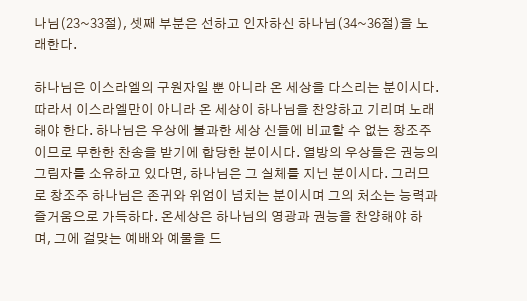나님(23~33절), 셋째 부분은 선하고 인자하신 하나님(34~36절)을 노래한다.

하나님은 이스라엘의 구원자일 뿐 아니라 온 세상을 다스리는 분이시다. 따라서 이스라엘만이 아니라 온 세상이 하나님을 찬양하고 기리며 노래해야 한다. 하나님은 우상에 불과한 세상 신들에 비교할 수 없는 창조주이므로 무한한 찬송을 받기에 합당한 분이시다. 열방의 우상들은 권능의 그림자를 소유하고 있다면, 하나님은 그 실체를 지닌 분이시다. 그러므로 창조주 하나님은 존귀와 위엄이 넘치는 분이시며 그의 처소는 능력과 즐거움으로 가득하다. 온세상은 하나님의 영광과 권능을 찬양해야 하며, 그에 걸맞는 예배와 예물을 드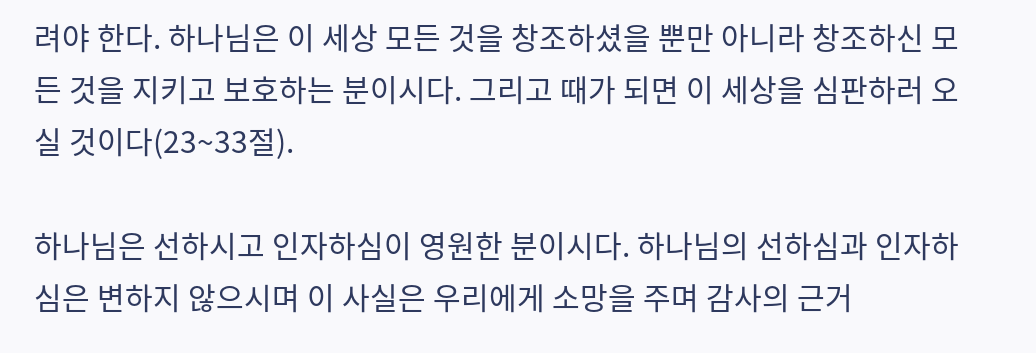려야 한다. 하나님은 이 세상 모든 것을 창조하셨을 뿐만 아니라 창조하신 모든 것을 지키고 보호하는 분이시다. 그리고 때가 되면 이 세상을 심판하러 오실 것이다(23~33절).

하나님은 선하시고 인자하심이 영원한 분이시다. 하나님의 선하심과 인자하심은 변하지 않으시며 이 사실은 우리에게 소망을 주며 감사의 근거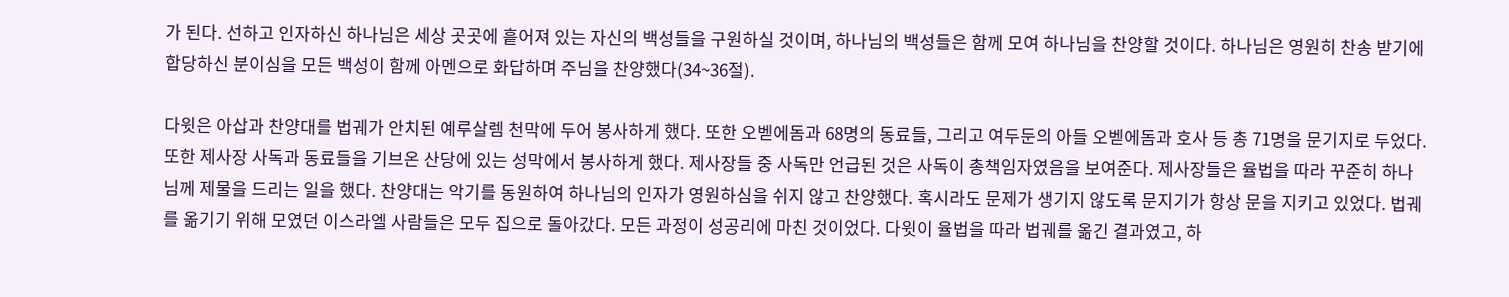가 된다. 선하고 인자하신 하나님은 세상 곳곳에 흩어져 있는 자신의 백성들을 구원하실 것이며, 하나님의 백성들은 함께 모여 하나님을 찬양할 것이다. 하나님은 영원히 찬송 받기에 합당하신 분이심을 모든 백성이 함께 아멘으로 화답하며 주님을 찬양했다(34~36절).

다윗은 아삽과 찬양대를 법궤가 안치된 예루살렘 천막에 두어 봉사하게 했다. 또한 오벧에돔과 68명의 동료들, 그리고 여두둔의 아들 오벧에돔과 호사 등 총 71명을 문기지로 두었다. 또한 제사장 사독과 동료들을 기브온 산당에 있는 성막에서 봉사하게 했다. 제사장들 중 사독만 언급된 것은 사독이 총책임자였음을 보여준다. 제사장들은 율법을 따라 꾸준히 하나님께 제물을 드리는 일을 했다. 찬양대는 악기를 동원하여 하나님의 인자가 영원하심을 쉬지 않고 찬양했다. 혹시라도 문제가 생기지 않도록 문지기가 항상 문을 지키고 있었다. 법궤를 옮기기 위해 모였던 이스라엘 사람들은 모두 집으로 돌아갔다. 모든 과정이 성공리에 마친 것이었다. 다윗이 율법을 따라 법궤를 옮긴 결과였고, 하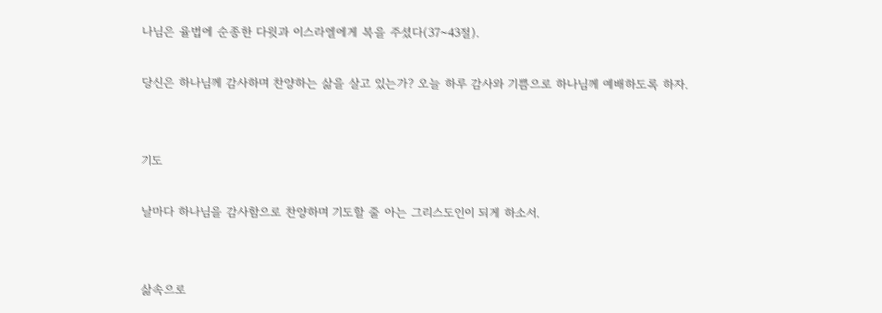나님은 율법에 순종한 다윗과 이스라엘에게 복을 주셨다(37~43절).

당신은 하나님께 감사하며 찬양하는 삶을 살고 있는가? 오늘 하루 감사와 기쁨으로 하나님께 예배하도록 하자.


기도

날마다 하나님을 감사함으로 찬양하며 기도할 줄 아는 그리스도인이 되게 하소서.


삶속으로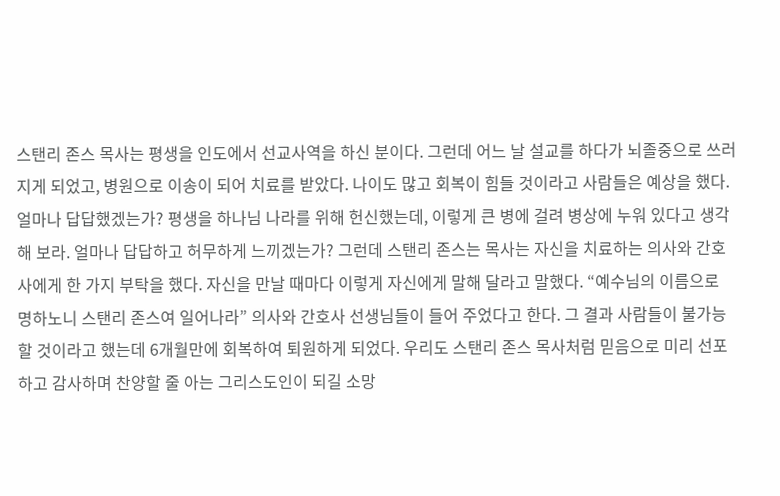스탠리 존스 목사는 평생을 인도에서 선교사역을 하신 분이다. 그런데 어느 날 설교를 하다가 뇌졸중으로 쓰러지게 되었고, 병원으로 이송이 되어 치료를 받았다. 나이도 많고 회복이 힘들 것이라고 사람들은 예상을 했다. 얼마나 답답했겠는가? 평생을 하나님 나라를 위해 헌신했는데, 이렇게 큰 병에 걸려 병상에 누워 있다고 생각해 보라. 얼마나 답답하고 허무하게 느끼겠는가? 그런데 스탠리 존스는 목사는 자신을 치료하는 의사와 간호사에게 한 가지 부탁을 했다. 자신을 만날 때마다 이렇게 자신에게 말해 달라고 말했다. “예수님의 이름으로 명하노니 스탠리 존스여 일어나라” 의사와 간호사 선생님들이 들어 주었다고 한다. 그 결과 사람들이 불가능할 것이라고 했는데 6개월만에 회복하여 퇴원하게 되었다. 우리도 스탠리 존스 목사처럼 믿음으로 미리 선포하고 감사하며 찬양할 줄 아는 그리스도인이 되길 소망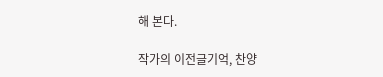해 본다.

작가의 이전글기억, 찬양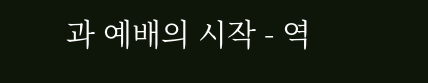과 예배의 시작 - 역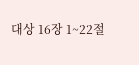대상 16장 1~22절